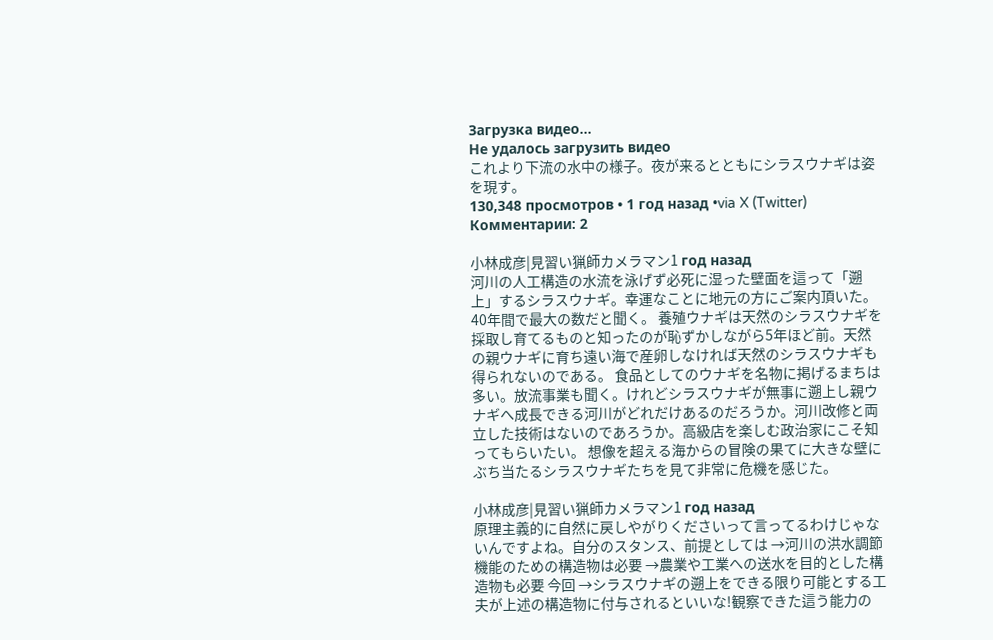Загрузка видео...
Не удалось загрузить видео
これより下流の水中の様子。夜が来るとともにシラスウナギは姿を現す。
130,348 просмотров • 1 год назад •via X (Twitter)
Комментарии: 2

小林成彦|見習い猟師カメラマン1 год назад
河川の人工構造の水流を泳げず必死に湿った壁面を這って「遡上」するシラスウナギ。幸運なことに地元の方にご案内頂いた。40年間で最大の数だと聞く。 養殖ウナギは天然のシラスウナギを採取し育てるものと知ったのが恥ずかしながら5年ほど前。天然の親ウナギに育ち遠い海で産卵しなければ天然のシラスウナギも得られないのである。 食品としてのウナギを名物に掲げるまちは多い。放流事業も聞く。けれどシラスウナギが無事に遡上し親ウナギへ成長できる河川がどれだけあるのだろうか。河川改修と両立した技術はないのであろうか。高級店を楽しむ政治家にこそ知ってもらいたい。 想像を超える海からの冒険の果てに大きな壁にぶち当たるシラスウナギたちを見て非常に危機を感じた。

小林成彦|見習い猟師カメラマン1 год назад
原理主義的に自然に戻しやがりくださいって言ってるわけじゃないんですよね。自分のスタンス、前提としては →河川の洪水調節機能のための構造物は必要 →農業や工業への送水を目的とした構造物も必要 今回 →シラスウナギの遡上をできる限り可能とする工夫が上述の構造物に付与されるといいな!観察できた這う能力の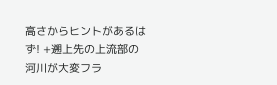高さからヒントがあるはず! +遡上先の上流部の河川が大変フラ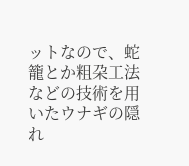ットなので、蛇籠とか粗朶工法などの技術を用いたウナギの隠れ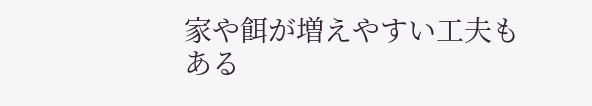家や餌が増えやすい工夫もある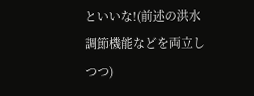といいな!(前述の洪水調節機能などを両立しつつ)